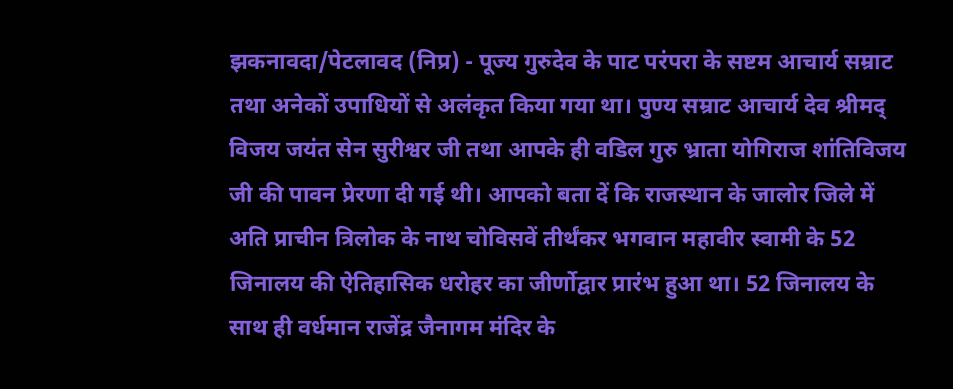झकनावदा/पेटलावद (निप्र) - पूज्य गुरुदेव के पाट परंपरा के सष्टम आचार्य सम्राट तथा अनेकों उपाधियों से अलंकृत किया गया था। पुण्य सम्राट आचार्य देव श्रीमद् विजय जयंत सेन सुरीश्वर जी तथा आपके ही वडिल गुरु भ्राता योगिराज शांतिविजय जी की पावन प्रेरणा दी गई थी। आपको बता दें कि राजस्थान के जालोर जिले में अति प्राचीन त्रिलोक के नाथ चोविसवें तीर्थंकर भगवान महावीर स्वामी के 52 जिनालय की ऐतिहासिक धरोहर का जीर्णोद्वार प्रारंभ हुआ था। 52 जिनालय के साथ ही वर्धमान राजेंद्र जैनागम मंदिर के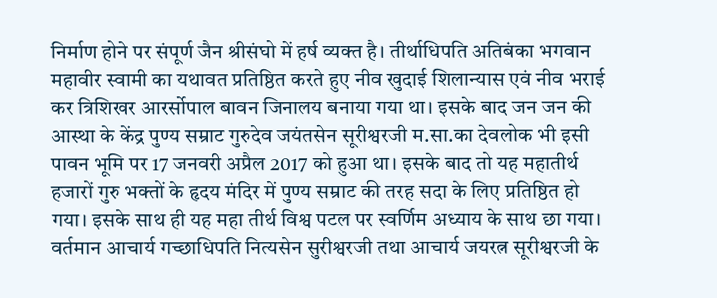निर्माण होने पर संपूर्ण जैन श्रीसंघो में हर्ष व्यक्त है। तीर्थाधिपति अतिबंका भगवान महावीर स्वामी का यथावत प्रतिष्ठित करते हुए नीव खुदाई शिलान्यास एवं नीव भराई कर त्रिशिखर आरर्सोपाल बावन जिनालय बनाया गया था। इसके बाद जन जन की आस्था के केंद्र पुण्य सम्राट गुरुदेव जयंतसेन सूरीश्वरजी म.सा.का देवलोक भी इसी पावन भूमि पर 17 जनवरी अप्रैल 2017 को हुआ था। इसके बाद तो यह महातीर्थ हजारों गुरु भक्तों के हृदय मंदिर में पुण्य सम्राट की तरह सदा के लिए प्रतिष्ठित हो गया। इसके साथ ही यह महा तीर्थ विश्व पटल पर स्वर्णिम अध्याय के साथ छा गया। वर्तमान आचार्य गच्छाधिपति नित्यसेन सुरीश्वरजी तथा आचार्य जयरत्न सूरीश्वरजी के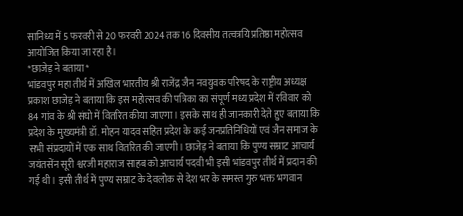सानिध्य में 5 फरवरी से 20 फरवरी 2024 तक 16 दिवसीय तत्वत्रयि प्रतिष्ठा महोत्सव आयोजित किया जा रहा है।
*छाजेड़ ने बताया*
भांडवपुर महा तीर्थ में अखिल भारतीय श्री राजेंद्र जैन नवयुवक परिषद के राष्ट्रीय अध्यक्ष प्रकाश छाजेड़ ने बताया कि इस महोत्सव की पत्रिका का संपूर्ण मध्य प्रदेश में रविवार को 84 गांव के श्री संघो में वितरित कीया जाएगा। इसके साथ ही जानकारी देते हुए बताया कि प्रदेश के मुख्यमंत्री डॉ. मोहन यादव सहित प्रदेश के कई जनप्रतिनिधियों एवं जैन समाज के सभी संप्रदायों में एक साथ वितरित की जाएगी। छाजेड़ ने बताया कि पुण्य सम्राट आचार्य जयंतसेंन सूरी श्वरजी महाराज साहब को आचार्य पदवी भी इसी भांडवपुर तीर्थ में प्रदान की गई थी। इसी तीर्थ में पुण्य सम्राट के देवलोक से देश भर के समस्त गुरु भक्त भगवान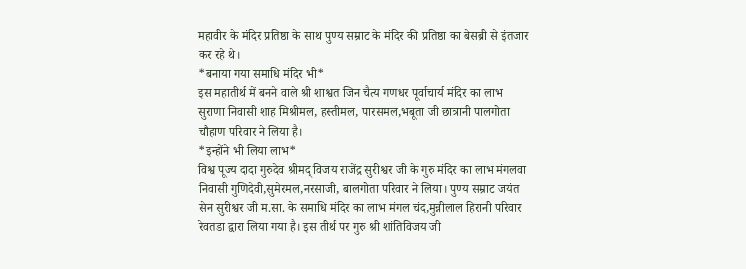महावीर के मंदिर प्रतिष्ठा के साथ पुण्य सम्राट के मंदिर की प्रतिष्ठा का बेसब्री से इंतजार कर रहे थे।
*बनाया गया समाधि मंदिर भी*
इस महातीर्थ में बनने वाले श्री शाश्वत जिन चैत्य गणधर पूर्वाचार्य मंदिर का लाभ सुराणा निवासी शाह मिश्रीमल, हस्तीमल, पारसमल,भबूता जी छात्रानी पालगोता चौहाण परिवार ने लिया है।
*इन्होंने भी लिया लाभ*
विश्व पूज्य दादा गुरुदेव श्रीमद् विजय राजेंद्र सुरीश्वर जी के गुरु मंदिर का लाभ मंगलवा निवासी गुणिदेवी,सुमेरमल,नरसाजी, बालगोता परिवार ने लिया। पुण्य सम्राट जयंत सेन सुरीश्वर जी म.सा. के समाधि मंदिर का लाभ मंगल चंद,मुन्नीलाल हिरानी परिवार रेवतडा द्वारा लिया गया है। इस तीर्थ पर गुरु श्री शांतिविजय जी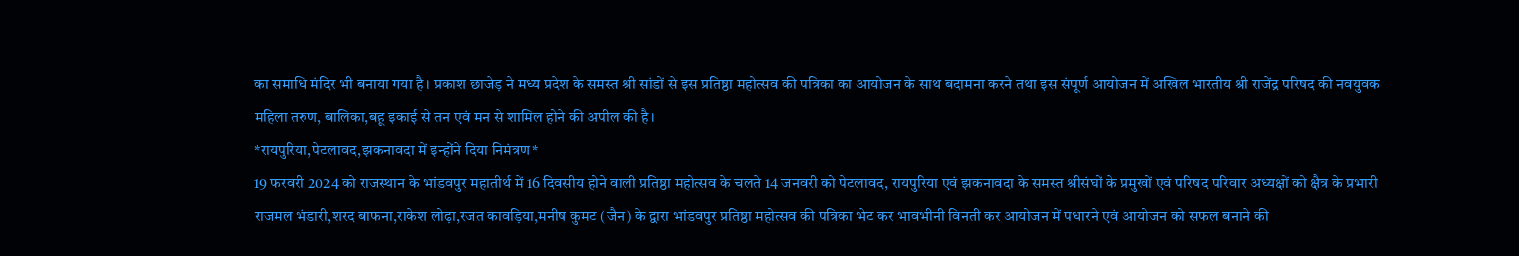का समाधि मंदिर भी बनाया गया है। प्रकाश छाजेड़ ने मध्य प्रदेश के समस्त श्री सांडों से इस प्रतिष्ठा महोत्सव की पत्रिका का आयोजन के साथ बदामना करने तथा इस संपूर्ण आयोजन में अखिल भारतीय श्री राजेंद्र परिषद की नवयुवक महिला तरुण, बालिका,बहू इकाई से तन एवं मन से शामिल होने की अपील की है।
*रायपुरिया,पेटलावद,झकनावदा में इन्होंने दिया निमंत्रण*
19 फरवरी 2024 को राजस्थान के भांडवपुर महातीर्थ में 16 दिवसीय होने वाली प्रतिष्ठा महोत्सव के चलते 14 जनवरी को पेटलावद, रायपुरिया एवं झकनावदा के समस्त श्रीसंघों के प्रमुखों एवं परिषद परिवार अध्यक्षों को क्षैत्र के प्रभारी राजमल भंडारी,शरद बाफना,राकेश लोढ़ा,रजत कावड़िया,मनीष कुमट (जैन) के द्वारा भांडवपुर प्रतिष्ठा महोत्सव की पत्रिका भेट कर भावभीनी विनती कर आयोजन में पधारने एवं आयोजन को सफल बनाने की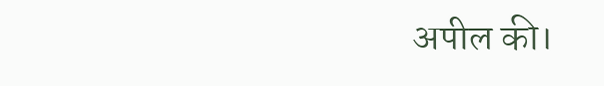अपील की।